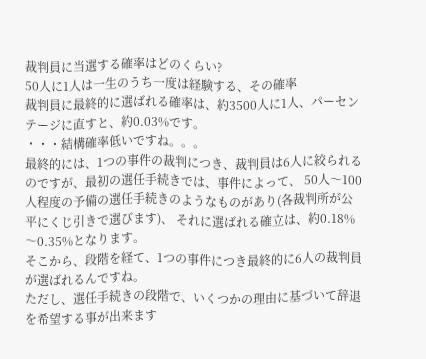裁判員に当選する確率はどのくらい?
50人に1人は一生のうち一度は経験する、その確率
裁判員に最終的に選ばれる確率は、約3500人に1人、パーセンテージに直すと、約0.03%です。
・・・結構確率低いですね。。。
最終的には、1つの事件の裁判につき、裁判員は6人に絞られるのですが、最初の選任手続きでは、事件によって、 50人〜100人程度の予備の選任手続きのようなものがあり(各裁判所が公平にくじ引きで選びます)、 それに選ばれる確立は、約0.18%〜0.35%となります。
そこから、段階を経て、1つの事件につき最終的に6人の裁判員が選ばれるんですね。
ただし、選任手続きの段階で、いくつかの理由に基づいて辞退を希望する事が出来ます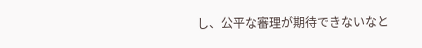し、公平な審理が期待できないなと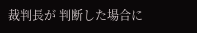裁判長が 判断した場合に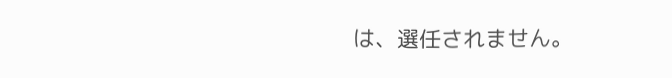は、選任されません。